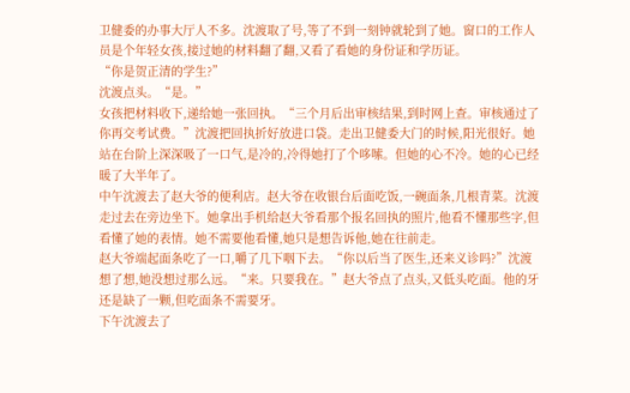卫健委的办事大厅人不多。沈渡取了号,等了不到一刻钟就轮到了她。窗口的工作人员是个年轻女孩,接过她的材料翻了翻,又看了看她的身份证和学历证。
“你是贺正清的学生?”
沈渡点头。“是。”
女孩把材料收下,递给她一张回执。“三个月后出审核结果,到时网上查。审核通过了你再交考试费。”沈渡把回执折好放进口袋。走出卫健委大门的时候,阳光很好。她站在台阶上深深吸了一口气,是冷的,冷得她打了个哆嗦。但她的心不冷。她的心已经暖了大半年了。
中午沈渡去了赵大爷的便利店。赵大爷在收银台后面吃饭,一碗面条,几根青菜。沈渡走过去在旁边坐下。她拿出手机给赵大爷看那个报名回执的照片,他看不懂那些字,但看懂了她的表情。她不需要他看懂,她只是想告诉他,她在往前走。
赵大爷端起面条吃了一口,嚼了几下咽下去。“你以后当了医生,还来义诊吗?”沈渡想了想,她没想过那么远。“来。只要我在。”赵大爷点了点头,又低头吃面。他的牙还是缺了一颗,但吃面条不需要牙。
下午沈渡去了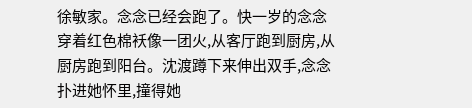徐敏家。念念已经会跑了。快一岁的念念穿着红色棉袄像一团火,从客厅跑到厨房,从厨房跑到阳台。沈渡蹲下来伸出双手,念念扑进她怀里,撞得她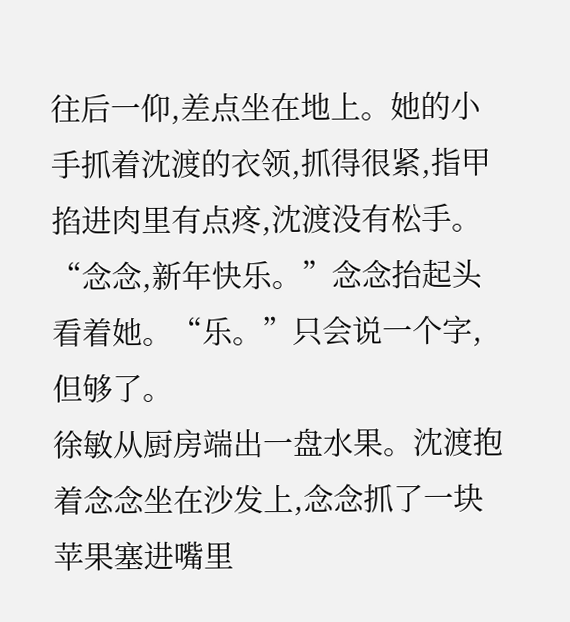往后一仰,差点坐在地上。她的小手抓着沈渡的衣领,抓得很紧,指甲掐进肉里有点疼,沈渡没有松手。
“念念,新年快乐。”念念抬起头看着她。“乐。”只会说一个字,但够了。
徐敏从厨房端出一盘水果。沈渡抱着念念坐在沙发上,念念抓了一块苹果塞进嘴里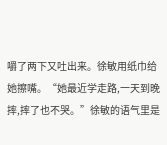嚼了两下又吐出来。徐敏用纸巾给她擦嘴。“她最近学走路,一天到晚摔,摔了也不哭。”徐敏的语气里是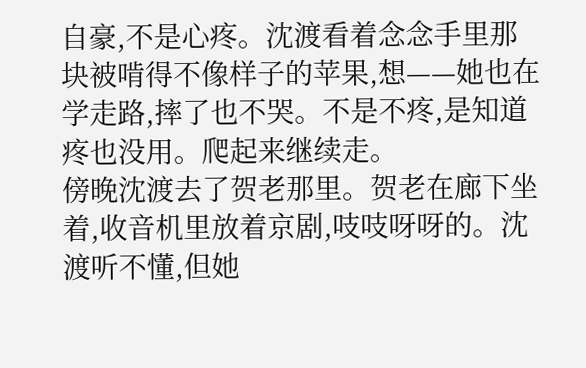自豪,不是心疼。沈渡看着念念手里那块被啃得不像样子的苹果,想——她也在学走路,摔了也不哭。不是不疼,是知道疼也没用。爬起来继续走。
傍晚沈渡去了贺老那里。贺老在廊下坐着,收音机里放着京剧,吱吱呀呀的。沈渡听不懂,但她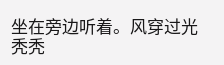坐在旁边听着。风穿过光秃秃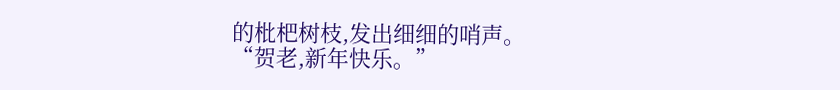的枇杷树枝,发出细细的哨声。
“贺老,新年快乐。”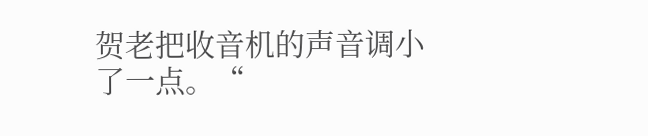贺老把收音机的声音调小了一点。“